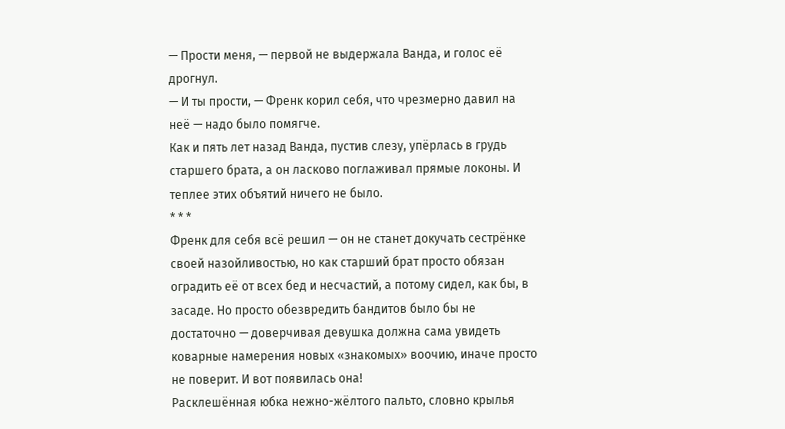— Прости меня, — первой не выдержала Ванда, и голос её дрогнул.
— И ты прости, — Френк корил себя, что чрезмерно давил на неё — надо было помягче.
Как и пять лет назад Ванда, пустив слезу, упёрлась в грудь старшего брата, а он ласково поглаживал прямые локоны. И теплее этих объятий ничего не было.
* * *
Френк для себя всё решил — он не станет докучать сестрёнке своей назойливостью, но как старший брат просто обязан оградить её от всех бед и несчастий, а потому сидел, как бы, в засаде. Но просто обезвредить бандитов было бы не достаточно — доверчивая девушка должна сама увидеть коварные намерения новых «знакомых» воочию, иначе просто не поверит. И вот появилась она!
Расклешённая юбка нежно-жёлтого пальто, словно крылья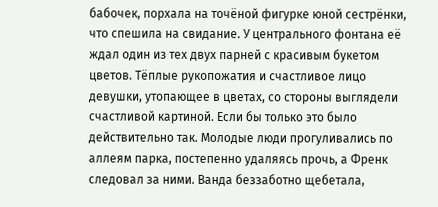бабочек, порхала на точёной фигурке юной сестрёнки, что спешила на свидание. У центрального фонтана её ждал один из тех двух парней с красивым букетом цветов. Тёплые рукопожатия и счастливое лицо девушки, утопающее в цветах, со стороны выглядели счастливой картиной. Если бы только это было действительно так. Молодые люди прогуливались по аллеям парка, постепенно удаляясь прочь, а Френк следовал за ними. Ванда беззаботно щебетала,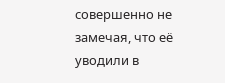совершенно не замечая, что её уводили в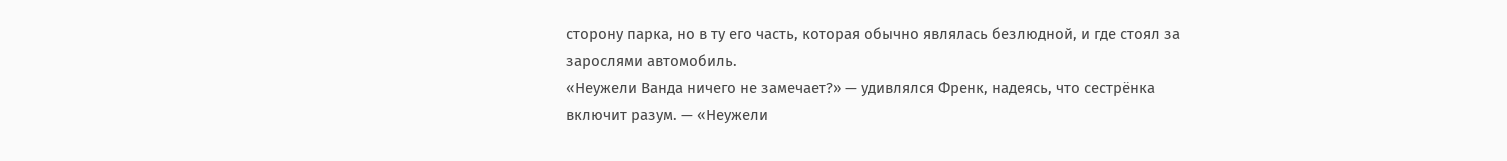сторону парка, но в ту его часть, которая обычно являлась безлюдной, и где стоял за зарослями автомобиль.
«Неужели Ванда ничего не замечает?» — удивлялся Френк, надеясь, что сестрёнка включит разум. — «Неужели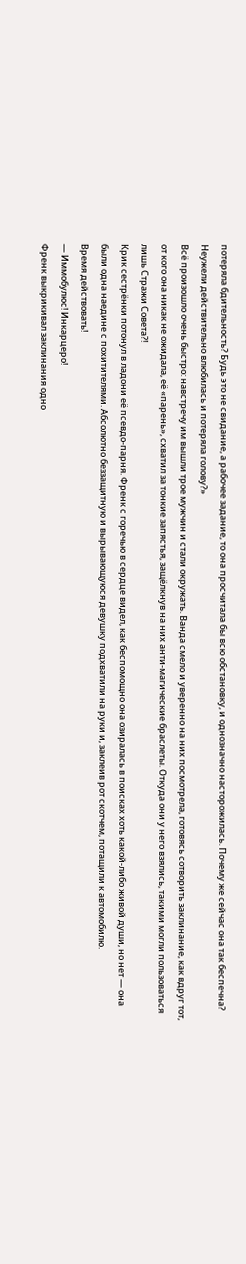потеряла бдительность? Будь это не свидание, а рабочее задание, то она просчитала бы всю обстановку, и однозначно насторожилась. Почему же сейчас она так беспечна? Неужели действительно влюбилась и потеряла голову?»
Всё произошло очень быстро: навстречу им вышли трое мужчин и стали окружать. Ванда смело и уверенно на них посмотрела, готовясь сотворить заклинание, как вдруг тот, от кого она никак не ожидала, её «парень», схватил за тонкие запястья, защёлкнув на них анти-магические браслеты. Откуда они у него взялись, такими могли пользоваться лишь Стражи Совета?!
Крик сестрёнки потонул в ладони её псевдо-парня. Френк с горечью в сердце видел, как беспомощно она озиралась в поисках хоть какой-либо живой души, но нет — она были одна наедине с похитителями. Абсолютно беззащитную и вырывающуюся девушку подхватили на руки и, заклеив рот скотчем, потащили к автомобилю.
Время действовать!
— Иммобулюс! Инкарцеро!
Френк выкрикивал заклинания одно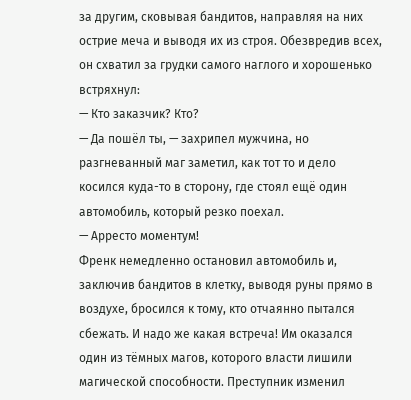за другим, сковывая бандитов, направляя на них острие меча и выводя их из строя. Обезвредив всех, он схватил за грудки самого наглого и хорошенько встряхнул:
— Кто заказчик? Кто?
— Да пошёл ты, — захрипел мужчина, но разгневанный маг заметил, как тот то и дело косился куда-то в сторону, где стоял ещё один автомобиль, который резко поехал.
— Арресто моментум!
Френк немедленно остановил автомобиль и, заключив бандитов в клетку, выводя руны прямо в воздухе, бросился к тому, кто отчаянно пытался сбежать. И надо же какая встреча! Им оказался один из тёмных магов, которого власти лишили магической способности. Преступник изменил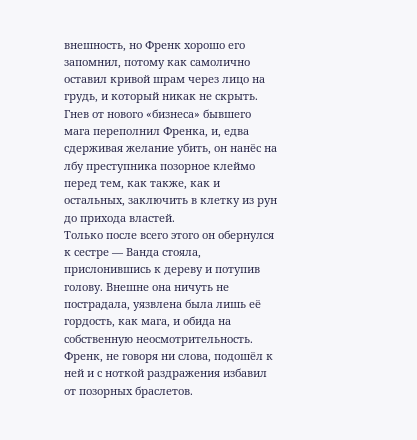внешность, но Френк хорошо его запомнил, потому как самолично оставил кривой шрам через лицо на грудь, и который никак не скрыть. Гнев от нового «бизнеса» бывшего мага переполнил Френка, и, едва сдерживая желание убить, он нанёс на лбу преступника позорное клеймо перед тем, как также, как и остальных, заключить в клетку из рун до прихода властей.
Только после всего этого он обернулся к сестре — Ванда стояла, прислонившись к дереву и потупив голову. Внешне она ничуть не пострадала, уязвлена была лишь её гордость, как мага, и обида на собственную неосмотрительность. Френк, не говоря ни слова, подошёл к ней и с ноткой раздражения избавил от позорных браслетов.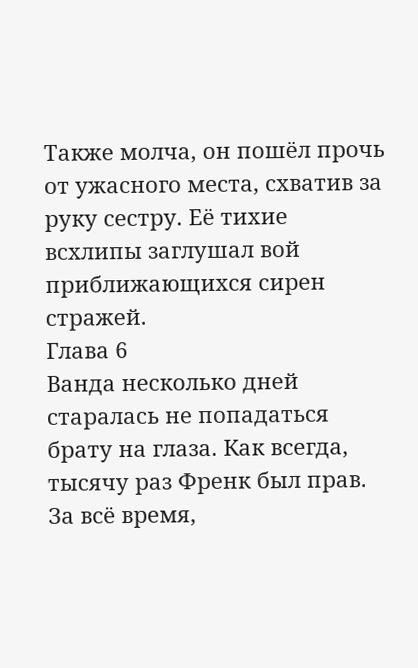Также молча, он пошёл прочь от ужасного места, схватив за руку сестру. Её тихие всхлипы заглушал вой приближающихся сирен стражей.
Глава 6
Ванда несколько дней старалась не попадаться брату на глаза. Как всегда, тысячу раз Френк был прав. За всё время,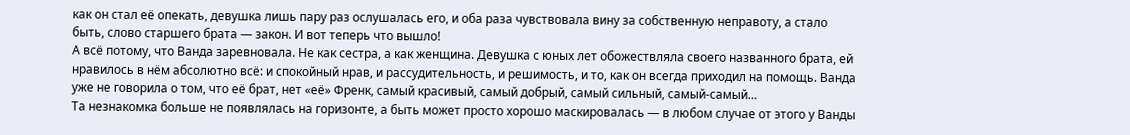как он стал её опекать, девушка лишь пару раз ослушалась его, и оба раза чувствовала вину за собственную неправоту, а стало быть, слово старшего брата — закон. И вот теперь что вышло!
А всё потому, что Ванда заревновала. Не как сестра, а как женщина. Девушка с юных лет обожествляла своего названного брата, ей нравилось в нём абсолютно всё: и спокойный нрав, и рассудительность, и решимость, и то, как он всегда приходил на помощь. Ванда уже не говорила о том, что её брат, нет «её» Френк, самый красивый, самый добрый, самый сильный, самый-самый…
Та незнакомка больше не появлялась на горизонте, а быть может просто хорошо маскировалась — в любом случае от этого у Ванды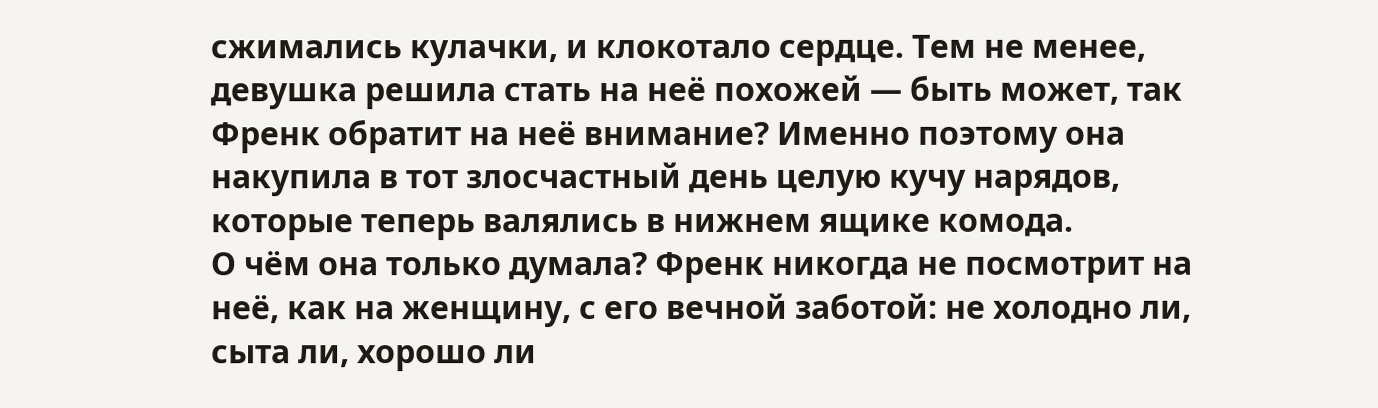сжимались кулачки, и клокотало сердце. Тем не менее, девушка решила стать на неё похожей — быть может, так Френк обратит на неё внимание? Именно поэтому она накупила в тот злосчастный день целую кучу нарядов, которые теперь валялись в нижнем ящике комода.
О чём она только думала? Френк никогда не посмотрит на неё, как на женщину, с его вечной заботой: не холодно ли, сыта ли, хорошо ли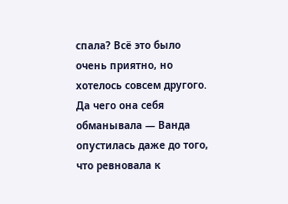спала? Всё это было очень приятно, но хотелось совсем другого. Да чего она себя обманывала — Ванда опустилась даже до того, что ревновала к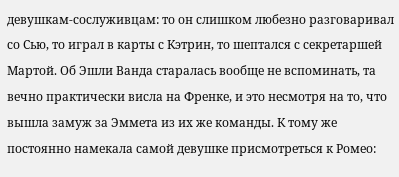девушкам-сослуживцам: то он слишком любезно разговаривал со Сью, то играл в карты с Кэтрин, то шептался с секретаршей Мартой. Об Эшли Ванда старалась вообще не вспоминать, та вечно практически висла на Френке, и это несмотря на то, что вышла замуж за Эммета из их же команды. К тому же постоянно намекала самой девушке присмотреться к Ромео: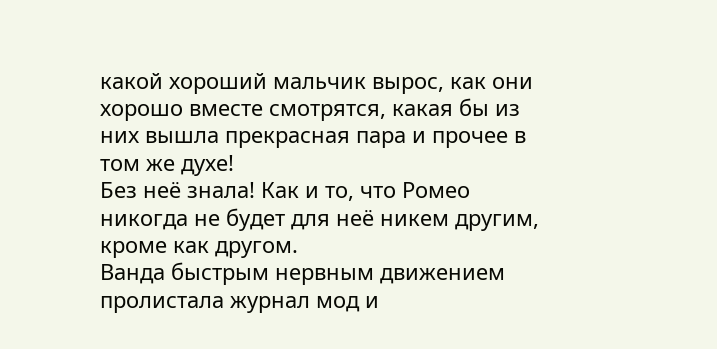какой хороший мальчик вырос, как они хорошо вместе смотрятся, какая бы из них вышла прекрасная пара и прочее в том же духе!
Без неё знала! Как и то, что Ромео никогда не будет для неё никем другим, кроме как другом.
Ванда быстрым нервным движением пролистала журнал мод и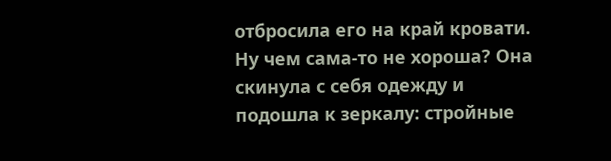отбросила его на край кровати. Ну чем сама-то не хороша? Она скинула с себя одежду и подошла к зеркалу: стройные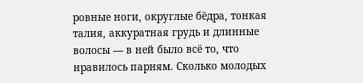ровные ноги, округлые бёдра, тонкая талия, аккуратная грудь и длинные волосы — в ней было всё то, что нравилось парням. Сколько молодых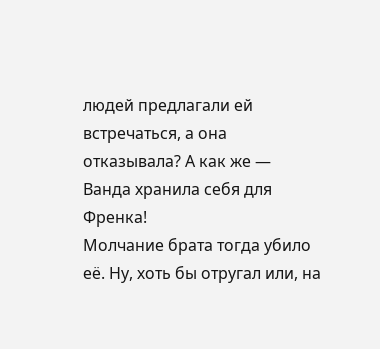людей предлагали ей встречаться, а она отказывала? А как же — Ванда хранила себя для Френка!
Молчание брата тогда убило её. Ну, хоть бы отругал или, на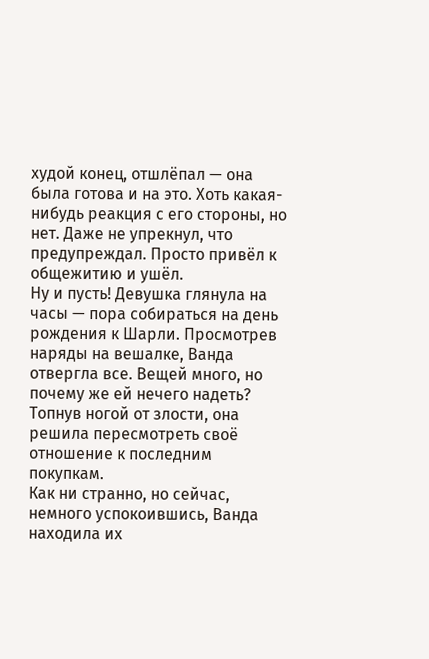худой конец, отшлёпал — она была готова и на это. Хоть какая-нибудь реакция с его стороны, но нет. Даже не упрекнул, что предупреждал. Просто привёл к общежитию и ушёл.
Ну и пусть! Девушка глянула на часы — пора собираться на день рождения к Шарли. Просмотрев наряды на вешалке, Ванда отвергла все. Вещей много, но почему же ей нечего надеть? Топнув ногой от злости, она решила пересмотреть своё отношение к последним покупкам.
Как ни странно, но сейчас, немного успокоившись, Ванда находила их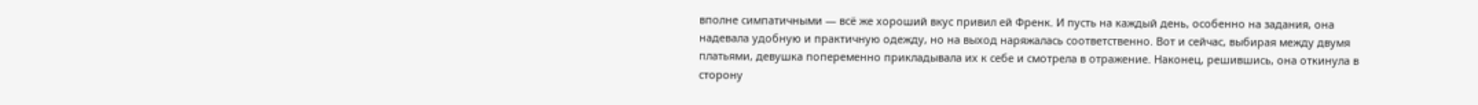вполне симпатичными — всё же хороший вкус привил ей Френк. И пусть на каждый день, особенно на задания, она надевала удобную и практичную одежду, но на выход наряжалась соответственно. Вот и сейчас, выбирая между двумя платьями, девушка попеременно прикладывала их к себе и смотрела в отражение. Наконец, решившись, она откинула в сторону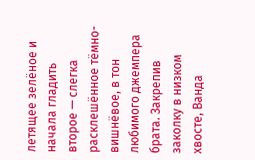летящее зелёное и начала гладить второе — слегка расклешённое тёмно-вишнёвое, в тон любимого джемпера брата. Закрепив заколку в низком хвосте, Ванда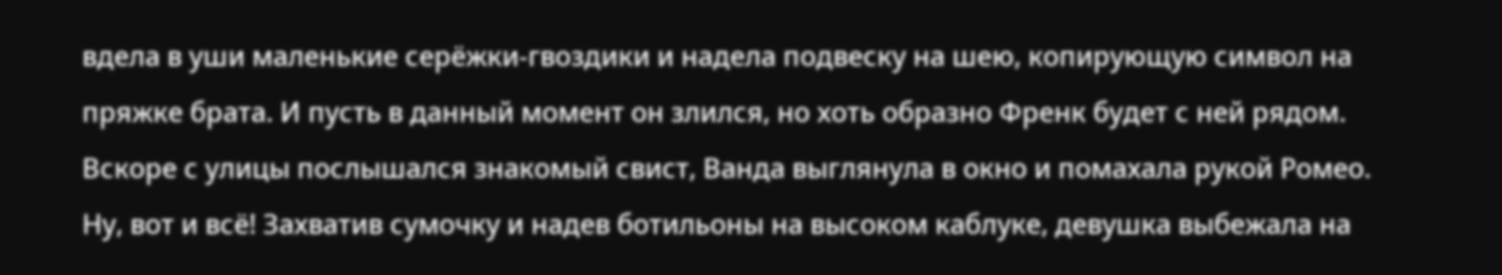вдела в уши маленькие серёжки-гвоздики и надела подвеску на шею, копирующую символ на пряжке брата. И пусть в данный момент он злился, но хоть образно Френк будет с ней рядом.
Вскоре с улицы послышался знакомый свист, Ванда выглянула в окно и помахала рукой Ромео. Ну, вот и всё! Захватив сумочку и надев ботильоны на высоком каблуке, девушка выбежала на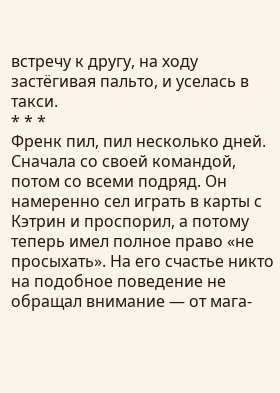встречу к другу, на ходу застёгивая пальто, и уселась в такси.
* * *
Френк пил, пил несколько дней. Сначала со своей командой, потом со всеми подряд. Он намеренно сел играть в карты с Кэтрин и проспорил, а потому теперь имел полное право «не просыхать». На его счастье никто на подобное поведение не обращал внимание — от мага-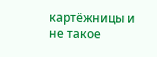картёжницы и не такое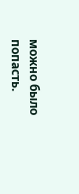можно было попасть.